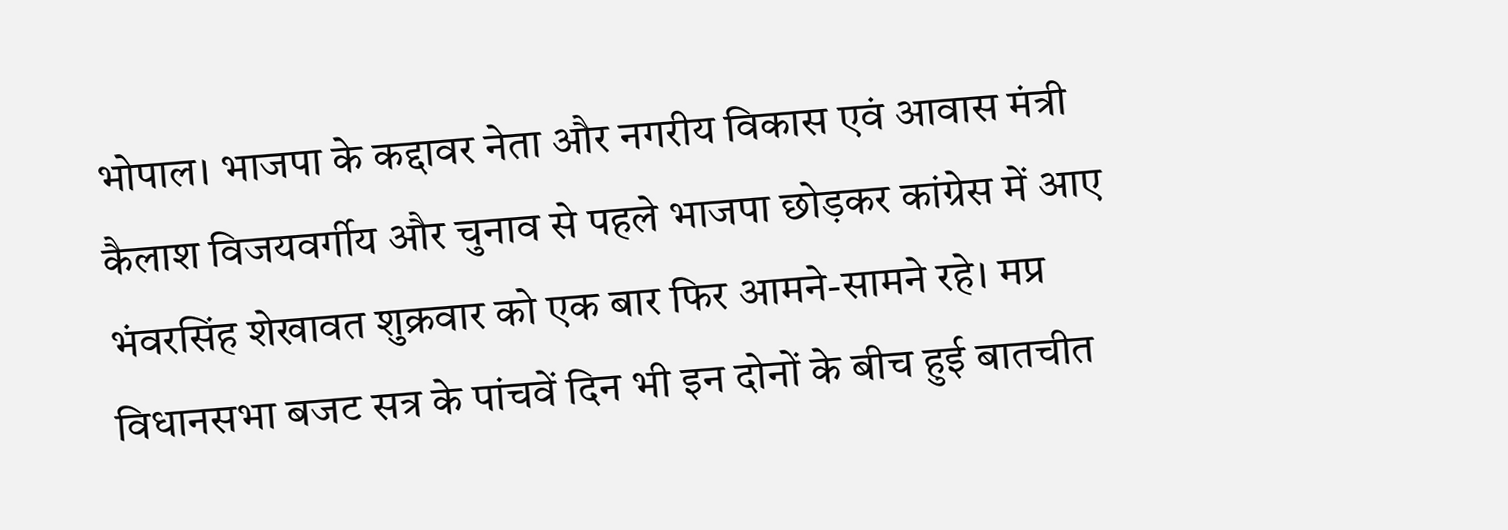भोपाल। भाजपा के कद्दावर नेता और नगरीय विकास एवं आवास मंत्री कैलाश विजयवर्गीय और चुनाव से पहले भाजपा छोड़कर कांग्रेस में आए भंवरसिंह शेखावत शुक्रवार को एक बार फिर आमने-सामने रहे। मप्र विधानसभा बजट सत्र के पांचवें दिन भी इन दोनों के बीच हुई बातचीत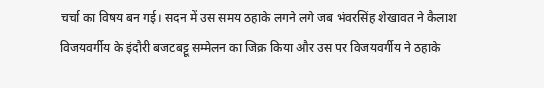चर्चा का विषय बन गई। सदन में उस समय ठहाके लगने लगे जब भंवरसिंह शेखावत ने कैलाश विजयवर्गीय के इंदौरी बजटबट्टू सम्मेलन का जिक्र किया और उस पर विजयवर्गीय ने ठहाके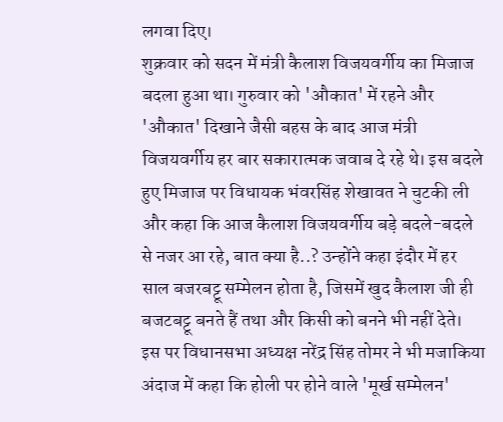लगवा दिए।
शुक्रवार को सदन में मंत्री कैलाश विजयवर्गीय का मिजाज बदला हुआ था। गुरुवार को 'औकात' में रहने और 'औकात' दिखाने जैसी बहस के बाद आज मंत्री विजयवर्गीय हर बार सकारात्मक जवाब दे रहे थे। इस बदले हुए मिजाज पर विधायक भंवरसिंह शेखावत ने चुटकी ली और कहा कि आज कैलाश विजयवर्गीय बड़े बदले-बदले से नजर आ रहे, बात क्या है..? उन्होंने कहा इंदौर में हर साल बजरबट्टू सम्मेलन होता है, जिसमें खुद कैलाश जी ही बजटबट्टू बनते हैं तथा और किसी को बनने भी नहीं देते।
इस पर विधानसभा अध्यक्ष नरेंद्र सिंह तोमर ने भी मजाकिया अंदाज में कहा कि होली पर होने वाले 'मूर्ख सम्मेलन'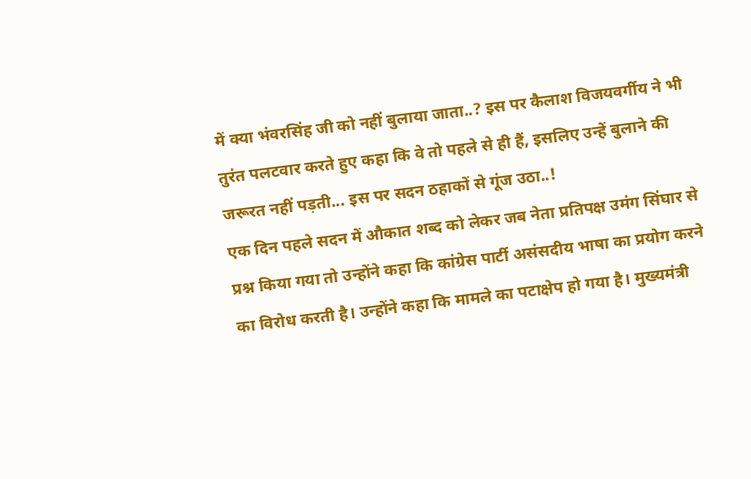में क्या भंवरसिंह जी को नहीं बुलाया जाता..? इस पर कैलाश विजयवर्गीय ने भी तुरंत पलटवार करते हुए कहा कि वे तो पहले से ही हैं, इसलिए उन्हें बुलाने की जरूरत नहीं पड़ती... इस पर सदन ठहाकों से गूंज उठा..!
एक दिन पहले सदन में औकात शब्द को लेकर जब नेता प्रतिपक्ष उमंग सिंघार से प्रश्न किया गया तो उन्होंने कहा कि कांग्रेस पार्टी असंसदीय भाषा का प्रयोग करने का विरोध करती है। उन्होंने कहा कि मामले का पटाक्षेप हो गया है। मुख्यमंत्री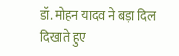डॉ. मोहन यादव ने बड़ा दिल दिखाते हुए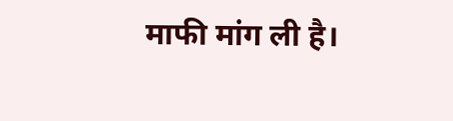माफी मांग ली है।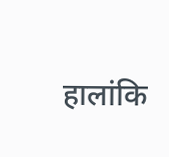हालांकि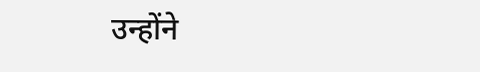उन्होंने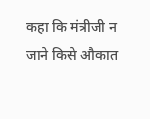कहा कि मंत्रीजी न जाने किसे औकात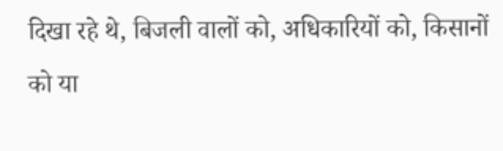दिखा रहे थे, बिजली वालों को, अधिकारियों को, किसानों को या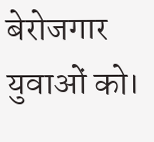बेरोजगार युवाओं को।